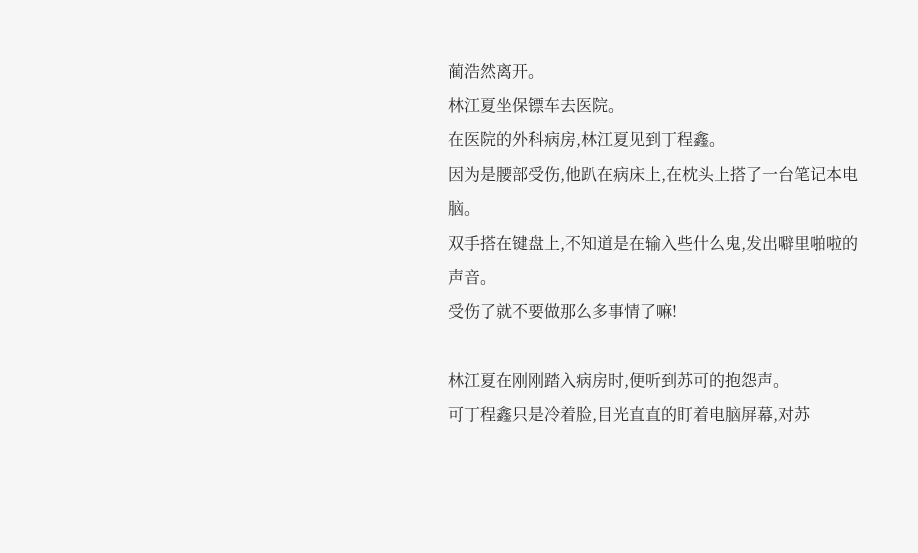蔺浩然离开。
林江夏坐保镖车去医院。
在医院的外科病房,林江夏见到丁程鑫。
因为是腰部受伤,他趴在病床上,在枕头上搭了一台笔记本电脑。
双手搭在键盘上,不知道是在输入些什么鬼,发出噼里啪啦的声音。
受伤了就不要做那么多事情了嘛!

林江夏在刚刚踏入病房时,便听到苏可的抱怨声。
可丁程鑫只是冷着脸,目光直直的盯着电脑屏幕,对苏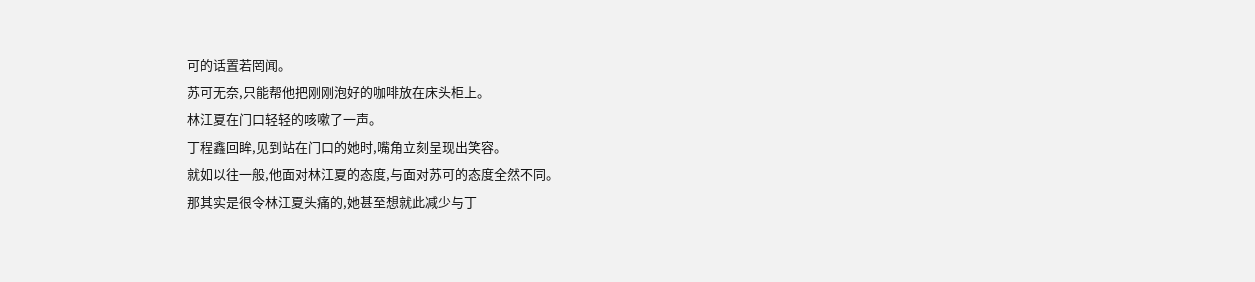可的话置若罔闻。
苏可无奈,只能帮他把刚刚泡好的咖啡放在床头柜上。
林江夏在门口轻轻的咳嗽了一声。
丁程鑫回眸,见到站在门口的她时,嘴角立刻呈现出笑容。
就如以往一般,他面对林江夏的态度,与面对苏可的态度全然不同。
那其实是很令林江夏头痛的,她甚至想就此减少与丁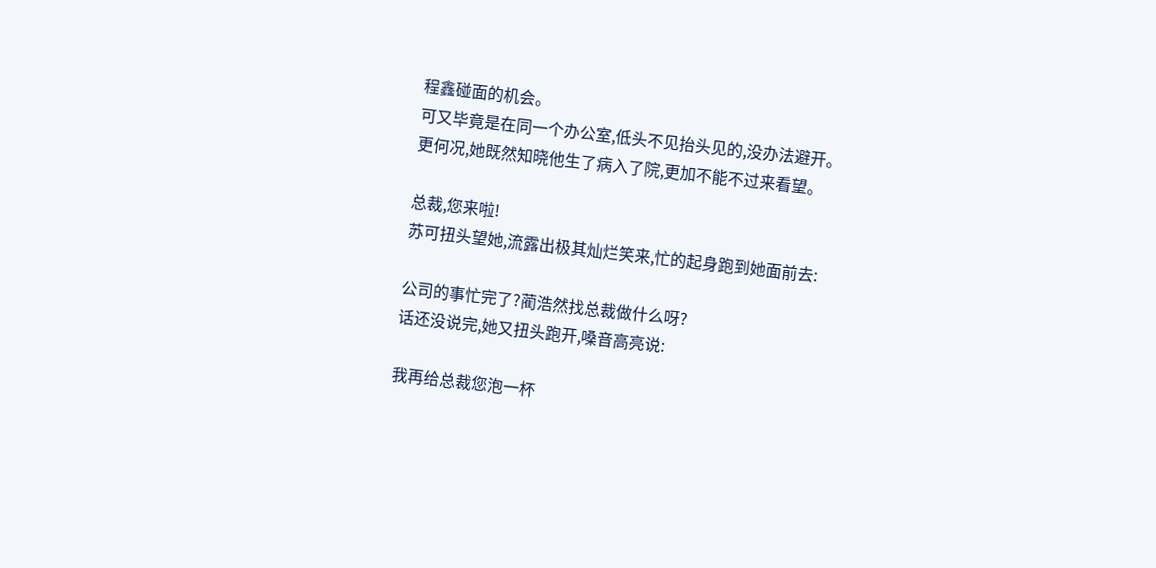程鑫碰面的机会。
可又毕竟是在同一个办公室,低头不见抬头见的,没办法避开。
更何况,她既然知晓他生了病入了院,更加不能不过来看望。

总裁,您来啦!
苏可扭头望她,流露出极其灿烂笑来,忙的起身跑到她面前去:

公司的事忙完了?蔺浩然找总裁做什么呀?
话还没说完,她又扭头跑开,嗓音高亮说:

我再给总裁您泡一杯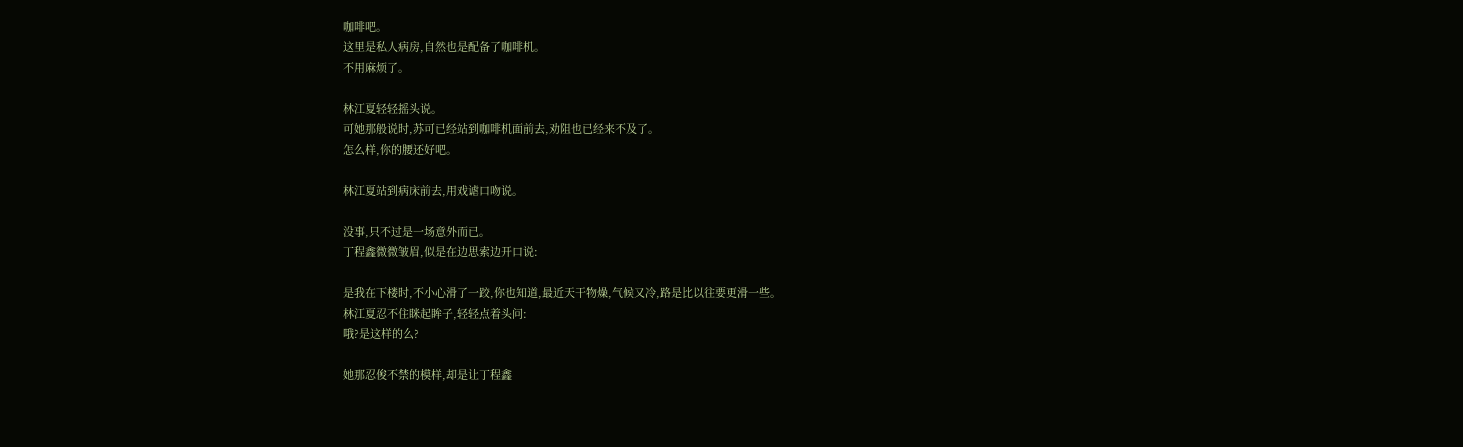咖啡吧。
这里是私人病房,自然也是配备了咖啡机。
不用麻烦了。

林江夏轻轻摇头说。
可她那般说时,苏可已经站到咖啡机面前去,劝阻也已经来不及了。
怎么样,你的腰还好吧。

林江夏站到病床前去,用戏谑口吻说。

没事,只不过是一场意外而已。
丁程鑫微微皱眉,似是在边思索边开口说:

是我在下楼时,不小心滑了一跤,你也知道,最近天干物燥,气候又冷,路是比以往要更滑一些。
林江夏忍不住眯起眸子,轻轻点着头问:
哦?是这样的么?

她那忍俊不禁的模样,却是让丁程鑫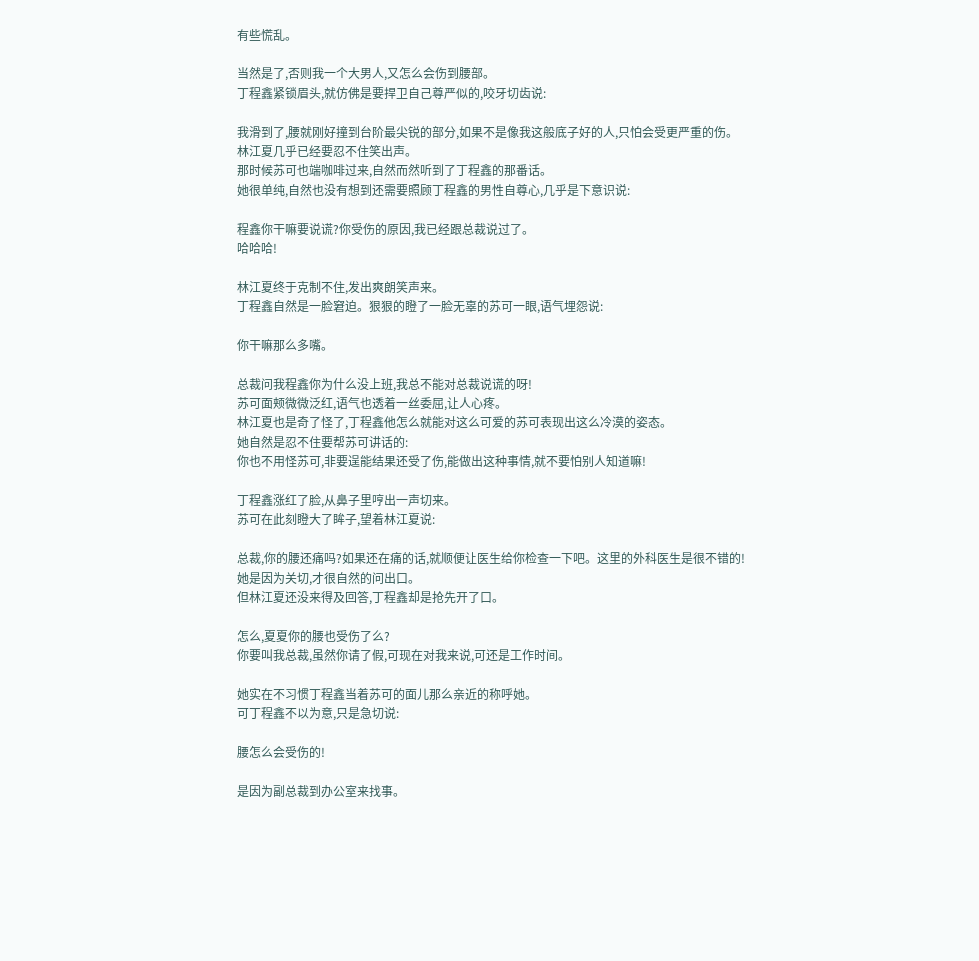有些慌乱。

当然是了,否则我一个大男人,又怎么会伤到腰部。
丁程鑫紧锁眉头,就仿佛是要捍卫自己尊严似的,咬牙切齿说:

我滑到了,腰就刚好撞到台阶最尖锐的部分,如果不是像我这般底子好的人,只怕会受更严重的伤。
林江夏几乎已经要忍不住笑出声。
那时候苏可也端咖啡过来,自然而然听到了丁程鑫的那番话。
她很单纯,自然也没有想到还需要照顾丁程鑫的男性自尊心,几乎是下意识说:

程鑫你干嘛要说谎?你受伤的原因,我已经跟总裁说过了。
哈哈哈!

林江夏终于克制不住,发出爽朗笑声来。
丁程鑫自然是一脸窘迫。狠狠的瞪了一脸无辜的苏可一眼,语气埋怨说:

你干嘛那么多嘴。

总裁问我程鑫你为什么没上班,我总不能对总裁说谎的呀!
苏可面颊微微泛红,语气也透着一丝委屈,让人心疼。
林江夏也是奇了怪了,丁程鑫他怎么就能对这么可爱的苏可表现出这么冷漠的姿态。
她自然是忍不住要帮苏可讲话的:
你也不用怪苏可,非要逞能结果还受了伤,能做出这种事情,就不要怕别人知道嘛!

丁程鑫涨红了脸,从鼻子里哼出一声切来。
苏可在此刻瞪大了眸子,望着林江夏说:

总裁,你的腰还痛吗?如果还在痛的话,就顺便让医生给你检查一下吧。这里的外科医生是很不错的!
她是因为关切,才很自然的问出口。
但林江夏还没来得及回答,丁程鑫却是抢先开了口。

怎么,夏夏你的腰也受伤了么?
你要叫我总裁,虽然你请了假,可现在对我来说,可还是工作时间。

她实在不习惯丁程鑫当着苏可的面儿那么亲近的称呼她。
可丁程鑫不以为意,只是急切说:

腰怎么会受伤的!

是因为副总裁到办公室来找事。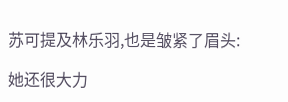苏可提及林乐羽,也是皱紧了眉头:

她还很大力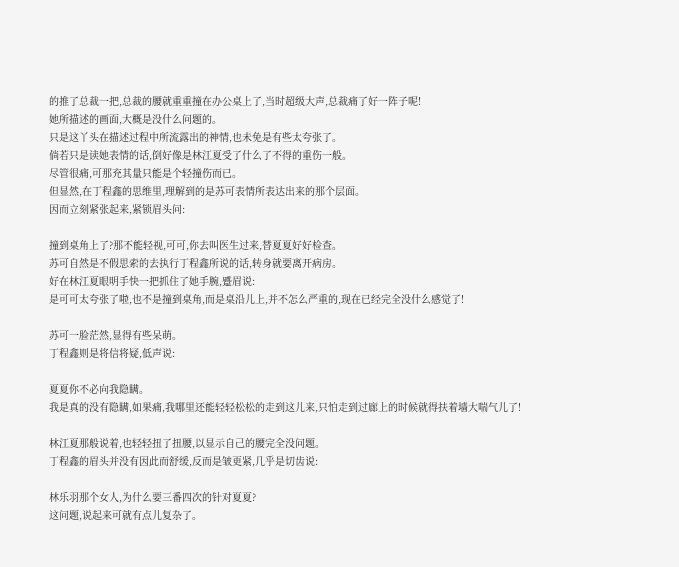的推了总裁一把,总裁的腰就重重撞在办公桌上了,当时超级大声,总裁痛了好一阵子呢!
她所描述的画面,大概是没什么问题的。
只是这丫头在描述过程中所流露出的神情,也未免是有些太夸张了。
倘若只是读她表情的话,倒好像是林江夏受了什么了不得的重伤一般。
尽管很痛,可那充其量只能是个轻撞伤而已。
但显然,在丁程鑫的思维里,理解到的是苏可表情所表达出来的那个层面。
因而立刻紧张起来,紧锁眉头问:

撞到桌角上了?那不能轻视,可可,你去叫医生过来,替夏夏好好检查。
苏可自然是不假思索的去执行丁程鑫所说的话,转身就要离开病房。
好在林江夏眼明手快一把抓住了她手腕,蹙眉说:
是可可太夸张了啦,也不是撞到桌角,而是桌沿儿上,并不怎么严重的,现在已经完全没什么感觉了!

苏可一脸茫然,显得有些呆萌。
丁程鑫则是将信将疑,低声说:

夏夏你不必向我隐瞒。
我是真的没有隐瞒,如果痛,我哪里还能轻轻松松的走到这儿来,只怕走到过廊上的时候就得扶着墙大喘气儿了!

林江夏那般说着,也轻轻扭了扭腰,以显示自己的腰完全没问题。
丁程鑫的眉头并没有因此而舒缓,反而是皱更紧,几乎是切齿说:

林乐羽那个女人,为什么要三番四次的针对夏夏?
这问题,说起来可就有点儿复杂了。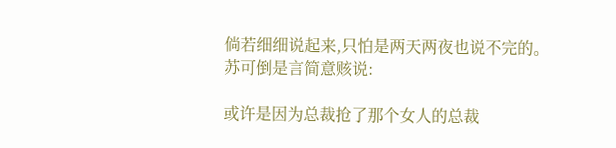倘若细细说起来,只怕是两天两夜也说不完的。
苏可倒是言简意赅说:

或许是因为总裁抢了那个女人的总裁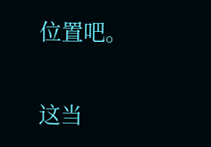位置吧。

这当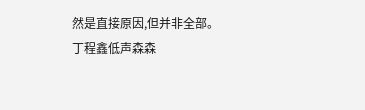然是直接原因,但并非全部。
丁程鑫低声森森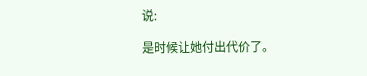说:

是时候让她付出代价了。